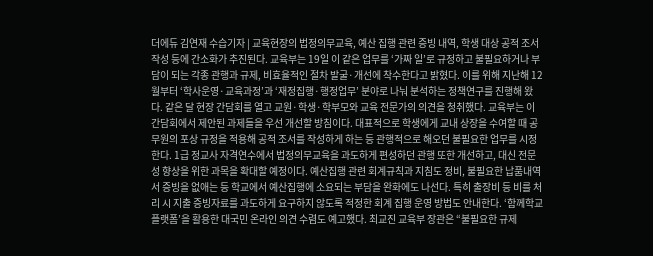더에듀 김연재 수습기자 | 교육현장의 법정의무교육, 예산 집행 관련 증빙 내역, 학생 대상 공적 조서 작성 등에 간소화가 추진된다. 교육부는 19일 이 같은 업무를 ‘가짜 일’로 규정하고 불필요하거나 부담이 되는 각종 관행과 규제, 비효율적인 절차 발굴·개선에 착수한다고 밝혔다. 이를 위해 지난해 12월부터 ‘학사운영·교육과정’과 ‘재정집행·행정업무’ 분야로 나눠 분석하는 정책연구를 진행해 왔다. 같은 달 현장 간담회를 열고 교원·학생·학부모와 교육 전문가의 의견을 청취했다. 교육부는 이 간담회에서 제안된 과제들을 우선 개선할 방침이다. 대표적으로 학생에게 교내 상장을 수여할 때 공무원의 포상 규정을 적용해 공적 조서를 작성하게 하는 등 관행적으로 해오던 불필요한 업무를 시정한다. 1급 정교사 자격연수에서 법정의무교육을 과도하게 편성하던 관행 또한 개선하고, 대신 전문성 향상을 위한 과목을 확대할 예정이다. 예산집행 관련 회계규칙과 지침도 정비, 불필요한 납품내역서 증빙을 없애는 등 학교에서 예산집행에 소요되는 부담을 완화에도 나선다. 특히 출장비 등 비를 처리 시 지출 증빙자료를 과도하게 요구하지 않도록 적정한 회계 집행 운영 방법도 안내한다. ‘함께학교 플랫폼’을 활용한 대국민 온라인 의견 수렴도 예고했다. 최교진 교육부 장관은 “불필요한 규제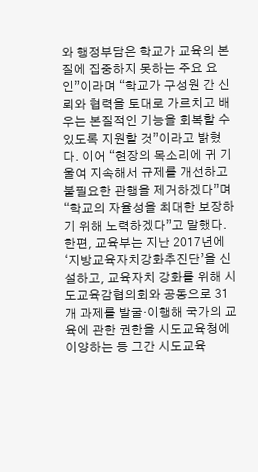와 행정부담은 학교가 교육의 본질에 집중하지 못하는 주요 요인”이라며 “학교가 구성원 간 신뢰와 협력을 토대로 가르치고 배우는 본질적인 기능을 회복할 수 있도록 지원할 것”이라고 밝혔다. 이어 “현장의 목소리에 귀 기울여 지속해서 규제를 개선하고 불필요한 관행을 제거하겠다”며 “학교의 자율성을 최대한 보장하기 위해 노력하겠다”고 말했다. 한편, 교육부는 지난 2017년에 ‘지방교육자치강화추진단’을 신설하고, 교육자치 강화를 위해 시도교육감협의회와 공동으로 31개 과제를 발굴·이행해 국가의 교육에 관한 권한을 시도교육청에 이양하는 등 그간 시도교육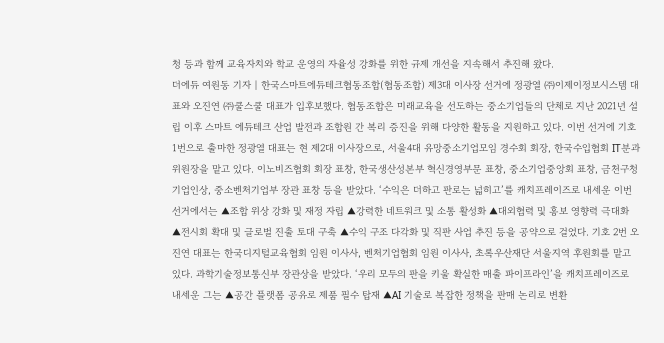청 등과 함께 교육자치와 학교 운영의 자율성 강화를 위한 규제 개선을 지속해서 추진해 왔다.
더에듀 여원동 기자 | 한국스마트에듀테크협동조합(협동조합) 제3대 이사장 선거에 정광열 ㈜이제이정보시스템 대표와 오진연 ㈜쿨스쿨 대표가 입후보했다. 협동조합은 미래교육을 선도하는 중소기업들의 단체로 지난 2021년 설립 이후 스마트 에듀테크 산업 발전과 조합원 간 복리 증진을 위해 다양한 활동을 지원하고 있다. 이번 선거에 기호 1번으로 출마한 정광열 대표는 현 제2대 이사장으로, 서울4대 유망중소기업모임 경수회 회장, 한국수입협회 IT분과위원장을 맡고 있다. 이노비즈협회 회장 표창, 한국생산성본부 혁신경영부문 표창, 중소기업중앙회 표창, 금천구청 기업인상, 중소벤처기업부 장관 표창 등을 받았다. ‘수익은 더하고 판로는 넓히고’를 캐치프레이즈로 내세운 이번 선거에서는 ▲조합 위상 강화 및 재정 자립 ▲강력한 네트워크 및 소통 활성화 ▲대외협력 및 홍보 영향력 극대화 ▲전시회 확대 및 글로벌 진출 토대 구축 ▲수익 구조 다각화 및 직판 사업 추진 등을 공약으로 걸었다. 기호 2번 오진연 대표는 한국디지털교육협회 임원 이사사, 벤처기업협회 임원 이사사, 초록우산재단 서울지역 후원회를 맡고 있다. 과학기술정보통신부 장관상을 받았다. ‘우리 모두의 판을 키울 확실한 매출 파이프라인’을 캐치프레이즈로 내세운 그는 ▲공간 플랫폼 공유로 제품 필수 탑재 ▲AI 기술로 복잡한 정책을 판매 논리로 변환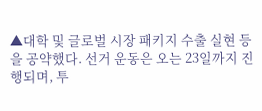▲대학 및 글로벌 시장 패키지 수출 실현 등을 공약했다. 선거 운동은 오는 23일까지 진행되며, 투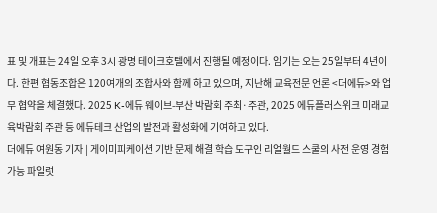표 및 개표는 24일 오후 3시 광명 테이크호텔에서 진행될 예정이다. 임기는 오는 25일부터 4년이다. 한편 협동조합은 120여개의 조합사와 함께 하고 있으며, 지난해 교육전문 언론 <더에듀>와 업무 협약을 체결했다. 2025 K-에듀 웨이브-부산 박람회 주최·주관, 2025 에듀플러스위크 미래교육박람회 주관 등 에듀테크 산업의 발전과 활성화에 기여하고 있다.
더에듀 여원동 기자 | 게이미피케이션 기반 문제 해결 학습 도구인 리얼월드 스쿨의 사전 운영 경험 가능 파일럿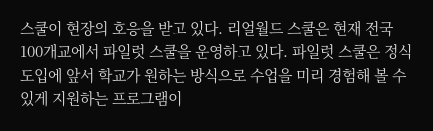스쿨이 현장의 호응을 받고 있다. 리얼월드 스쿨은 현재 전국 100개교에서 파일럿 스쿨을 운영하고 있다. 파일럿 스쿨은 정식 도입에 앞서 학교가 원하는 방식으로 수업을 미리 경험해 볼 수 있게 지원하는 프로그램이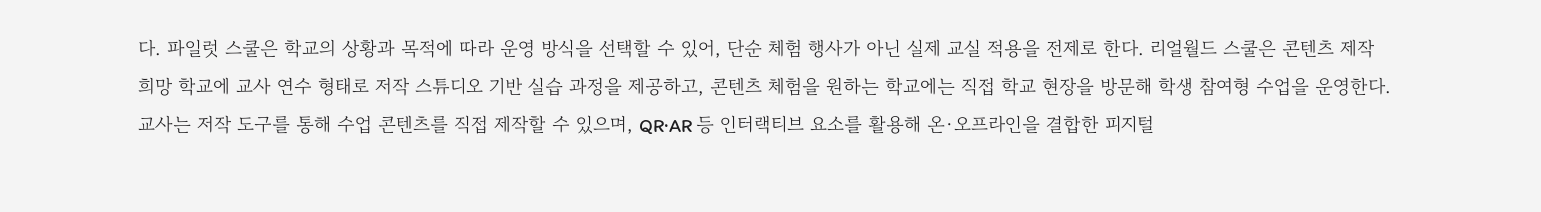다. 파일럿 스쿨은 학교의 상황과 목적에 따라 운영 방식을 선택할 수 있어, 단순 체험 행사가 아닌 실제 교실 적용을 전제로 한다. 리얼월드 스쿨은 콘텐츠 제작 희망 학교에 교사 연수 형태로 저작 스튜디오 기반 실습 과정을 제공하고, 콘텐츠 체험을 원하는 학교에는 직접 학교 현장을 방문해 학생 참여형 수업을 운영한다. 교사는 저작 도구를 통해 수업 콘텐츠를 직접 제작할 수 있으며, QR·AR 등 인터랙티브 요소를 활용해 온·오프라인을 결합한 피지털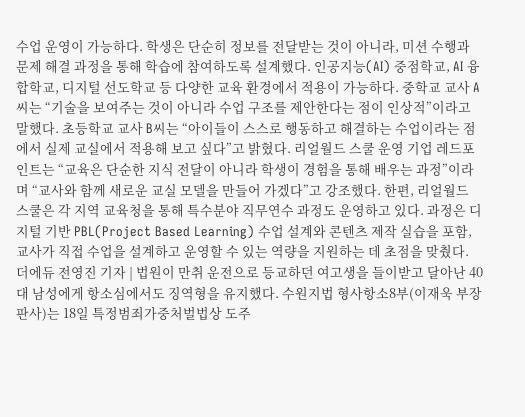수업 운영이 가능하다. 학생은 단순히 정보를 전달받는 것이 아니라, 미션 수행과 문제 해결 과정을 통해 학습에 참여하도록 설계했다. 인공지능(AI) 중점학교, AI 융합학교, 디지털 선도학교 등 다양한 교육 환경에서 적용이 가능하다. 중학교 교사 A씨는 “기술을 보여주는 것이 아니라 수업 구조를 제안한다는 점이 인상적”이라고 말했다. 초등학교 교사 B씨는 “아이들이 스스로 행동하고 해결하는 수업이라는 점에서 실제 교실에서 적용해 보고 싶다”고 밝혔다. 리얼월드 스쿨 운영 기업 레드포인트는 “교육은 단순한 지식 전달이 아니라 학생이 경험을 통해 배우는 과정”이라며 “교사와 함께 새로운 교실 모델을 만들어 가겠다”고 강조했다. 한편, 리얼월드 스쿨은 각 지역 교육청을 통해 특수분야 직무연수 과정도 운영하고 있다. 과정은 디지털 기반 PBL(Project Based Learning) 수업 설계와 콘텐츠 제작 실습을 포함, 교사가 직접 수업을 설계하고 운영할 수 있는 역량을 지원하는 데 초점을 맞췄다.
더에듀 전영진 기자 | 법원이 만취 운전으로 등교하던 여고생을 들이받고 달아난 40대 남성에게 항소심에서도 징역형을 유지했다. 수원지법 형사항소8부(이재욱 부장판사)는 18일 특정범죄가중처벌법상 도주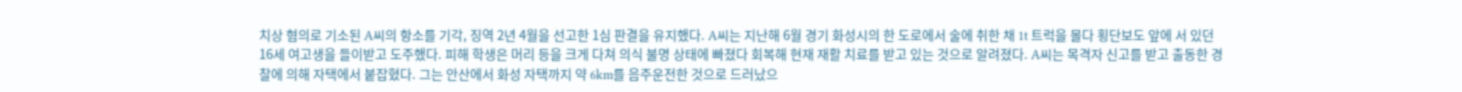치상 혐의로 기소된 A씨의 항소를 기각, 징역 2년 4월을 선고한 1심 판결을 유지했다. A씨는 지난해 6월 경기 화성시의 한 도로에서 술에 취한 채 1t 트럭을 몰다 횡단보도 앞에 서 있던 16세 여고생을 들이받고 도주했다. 피해 학생은 머리 등을 크게 다쳐 의식 불명 상태에 빠졌다 회복해 현재 재활 치료를 받고 있는 것으로 알려졌다. A씨는 목격자 신고를 받고 출동한 경찰에 의해 자택에서 붙잡혔다. 그는 안산에서 화성 자택까지 약 6km를 음주운전한 것으로 드러났으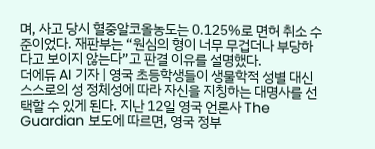며, 사고 당시 혈중알코올농도는 0.125%로 면허 취소 수준이었다. 재판부는 “원심의 형이 너무 무겁더나 부당하다고 보이지 않는다”고 판결 이유를 설명했다.
더에듀 AI 기자 | 영국 초등학생들이 생물학적 성별 대신 스스로의 성 정체성에 따라 자신을 지칭하는 대명사를 선택할 수 있게 된다. 지난 12일 영국 언론사 The Guardian 보도에 따르면, 영국 정부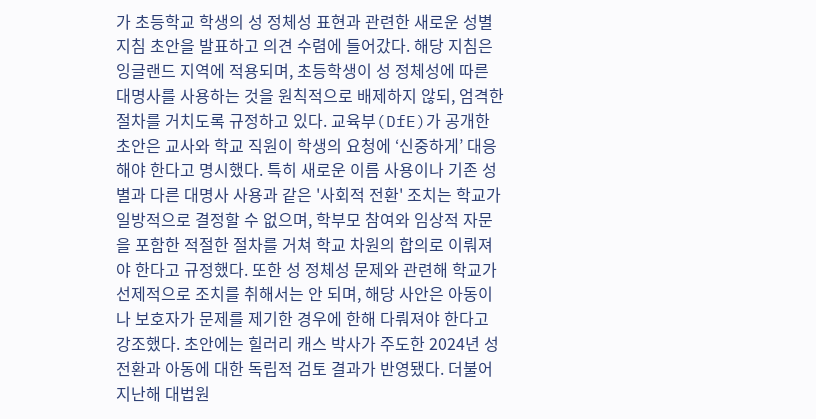가 초등학교 학생의 성 정체성 표현과 관련한 새로운 성별 지침 초안을 발표하고 의견 수렴에 들어갔다. 해당 지침은 잉글랜드 지역에 적용되며, 초등학생이 성 정체성에 따른 대명사를 사용하는 것을 원칙적으로 배제하지 않되, 엄격한 절차를 거치도록 규정하고 있다. 교육부(DfE)가 공개한 초안은 교사와 학교 직원이 학생의 요청에 ‘신중하게’ 대응해야 한다고 명시했다. 특히 새로운 이름 사용이나 기존 성별과 다른 대명사 사용과 같은 '사회적 전환' 조치는 학교가 일방적으로 결정할 수 없으며, 학부모 참여와 임상적 자문을 포함한 적절한 절차를 거쳐 학교 차원의 합의로 이뤄져야 한다고 규정했다. 또한 성 정체성 문제와 관련해 학교가 선제적으로 조치를 취해서는 안 되며, 해당 사안은 아동이나 보호자가 문제를 제기한 경우에 한해 다뤄져야 한다고 강조했다. 초안에는 힐러리 캐스 박사가 주도한 2024년 성전환과 아동에 대한 독립적 검토 결과가 반영됐다. 더불어 지난해 대법원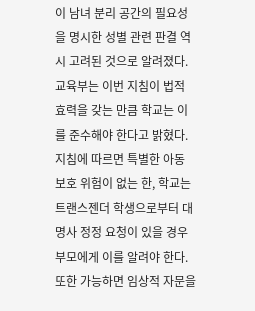이 남녀 분리 공간의 필요성을 명시한 성별 관련 판결 역시 고려된 것으로 알려졌다. 교육부는 이번 지침이 법적 효력을 갖는 만큼 학교는 이를 준수해야 한다고 밝혔다. 지침에 따르면 특별한 아동 보호 위험이 없는 한, 학교는 트랜스젠더 학생으로부터 대명사 정정 요청이 있을 경우 부모에게 이를 알려야 한다. 또한 가능하면 임상적 자문을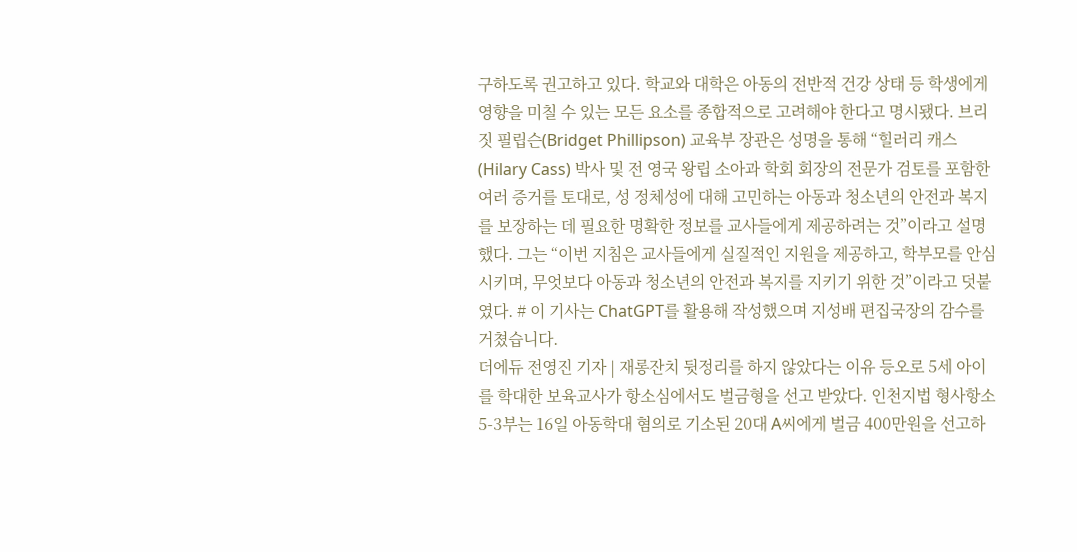구하도록 권고하고 있다. 학교와 대학은 아동의 전반적 건강 상태 등 학생에게 영향을 미칠 수 있는 모든 요소를 종합적으로 고려해야 한다고 명시됐다. 브리짓 필립슨(Bridget Phillipson) 교육부 장관은 성명을 통해 “힐러리 캐스(Hilary Cass) 박사 및 전 영국 왕립 소아과 학회 회장의 전문가 검토를 포함한 여러 증거를 토대로, 성 정체성에 대해 고민하는 아동과 청소년의 안전과 복지를 보장하는 데 필요한 명확한 정보를 교사들에게 제공하려는 것”이라고 설명했다. 그는 “이번 지침은 교사들에게 실질적인 지원을 제공하고, 학부모를 안심시키며, 무엇보다 아동과 청소년의 안전과 복지를 지키기 위한 것”이라고 덧붙였다. # 이 기사는 ChatGPT를 활용해 작성했으며 지성배 편집국장의 감수를 거쳤습니다.
더에듀 전영진 기자 | 재롱잔치 뒷정리를 하지 않았다는 이유 등오로 5세 아이를 학대한 보육교사가 항소심에서도 벌금형을 선고 받았다. 인천지법 형사항소5-3부는 16일 아동학대 혐의로 기소된 20대 A씨에게 벌금 400만원을 선고하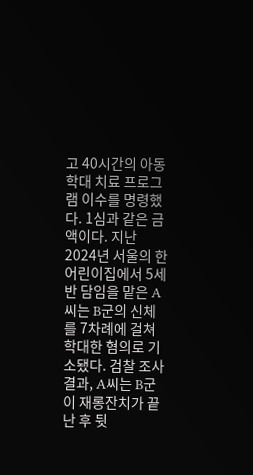고 40시간의 아동학대 치료 프로그램 이수를 명령했다. 1심과 같은 금액이다. 지난 2024년 서울의 한 어린이집에서 5세반 담임을 맡은 A씨는 B군의 신체를 7차례에 걸쳐 학대한 혐의로 기소됐다. 검찰 조사 결과, A씨는 B군이 재롱잔치가 끝난 후 뒷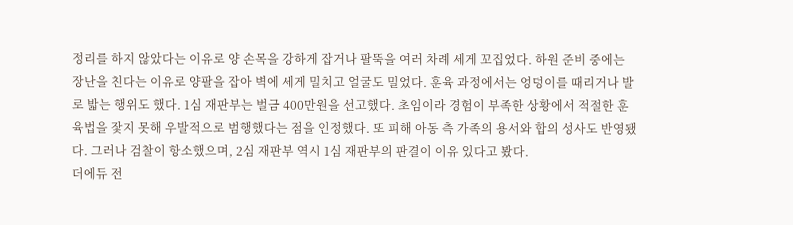정리를 하지 않았다는 이유로 양 손목을 강하게 잡거나 팔뚝을 여러 차례 세게 꼬집었다. 하원 준비 중에는 장난을 친다는 이유로 양팔을 잡아 벽에 세게 밀치고 얼굴도 밀었다. 훈육 과정에서는 엉덩이를 때리거나 발로 밟는 행위도 했다. 1심 재판부는 벌금 400만원을 선고했다. 초임이라 경험이 부족한 상황에서 적절한 훈육법을 잧지 못해 우발적으로 범행했다는 점을 인정했다. 또 피해 아동 측 가족의 용서와 합의 성사도 반영됐다. 그러나 검찰이 항소했으며, 2심 재판부 역시 1심 재판부의 판결이 이유 있다고 봤다.
더에듀 전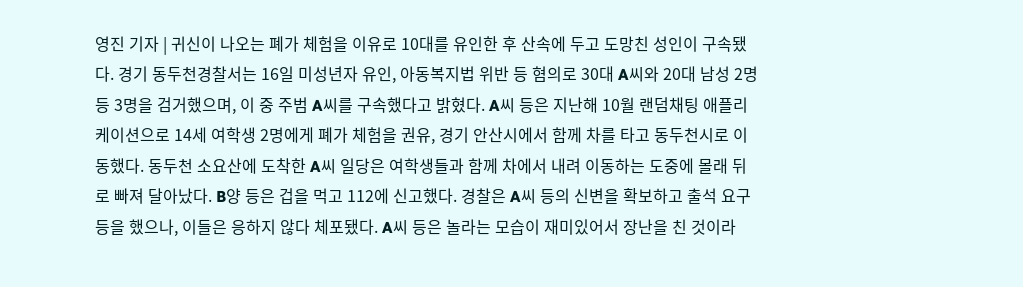영진 기자 | 귀신이 나오는 폐가 체험을 이유로 10대를 유인한 후 산속에 두고 도망친 성인이 구속됐다. 경기 동두천경찰서는 16일 미성년자 유인, 아동복지법 위반 등 혐의로 30대 A씨와 20대 남성 2명 등 3명을 검거했으며, 이 중 주범 A씨를 구속했다고 밝혔다. A씨 등은 지난해 10월 랜덤채팅 애플리케이션으로 14세 여학생 2명에게 폐가 체험을 권유, 경기 안산시에서 함께 차를 타고 동두천시로 이동했다. 동두천 소요산에 도착한 A씨 일당은 여학생들과 함께 차에서 내려 이동하는 도중에 몰래 뒤로 빠져 달아났다. B양 등은 겁을 먹고 112에 신고했다. 경찰은 A씨 등의 신변을 확보하고 출석 요구 등을 했으나, 이들은 응하지 않다 체포됐다. A씨 등은 놀라는 모습이 재미있어서 장난을 친 것이라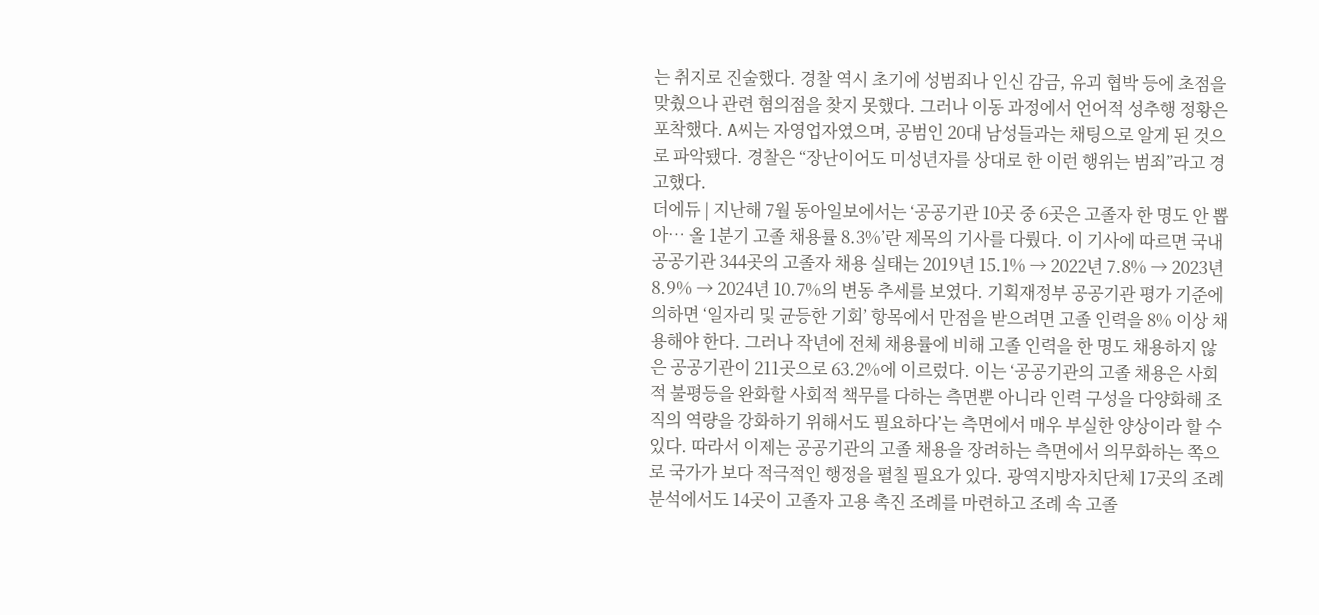는 취지로 진술했다. 경찰 역시 초기에 성범죄나 인신 감금, 유괴 협박 등에 초점을 맞췄으나 관련 혐의점을 찾지 못했다. 그러나 이동 과정에서 언어적 성추행 정황은 포착했다. A씨는 자영업자였으며, 공범인 20대 남성들과는 채팅으로 알게 된 것으로 파악됐다. 경찰은 “장난이어도 미성년자를 상대로 한 이런 행위는 범죄”라고 경고했다.
더에듀 | 지난해 7월 동아일보에서는 ‘공공기관 10곳 중 6곳은 고졸자 한 명도 안 뽑아… 올 1분기 고졸 채용률 8.3%’란 제목의 기사를 다뤘다. 이 기사에 따르면 국내 공공기관 344곳의 고졸자 채용 실태는 2019년 15.1% → 2022년 7.8% → 2023년 8.9% → 2024년 10.7%의 변동 추세를 보였다. 기획재정부 공공기관 평가 기준에 의하면 ‘일자리 및 균등한 기회’ 항목에서 만점을 받으려면 고졸 인력을 8% 이상 채용해야 한다. 그러나 작년에 전체 채용률에 비해 고졸 인력을 한 명도 채용하지 않은 공공기관이 211곳으로 63.2%에 이르렀다. 이는 ‘공공기관의 고졸 채용은 사회적 불평등을 완화할 사회적 책무를 다하는 측면뿐 아니라 인력 구성을 다양화해 조직의 역량을 강화하기 위해서도 필요하다’는 측면에서 매우 부실한 양상이라 할 수 있다. 따라서 이제는 공공기관의 고졸 채용을 장려하는 측면에서 의무화하는 쪽으로 국가가 보다 적극적인 행정을 펼칠 필요가 있다. 광역지방자치단체 17곳의 조례 분석에서도 14곳이 고졸자 고용 촉진 조례를 마련하고 조례 속 고졸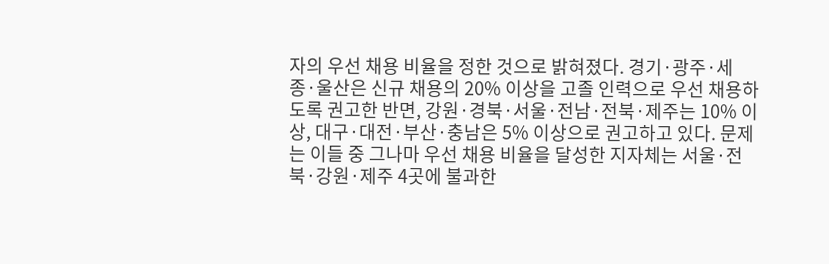자의 우선 채용 비율을 정한 것으로 밝혀졌다. 경기·광주·세종·울산은 신규 채용의 20% 이상을 고졸 인력으로 우선 채용하도록 권고한 반면, 강원·경북·서울·전남·전북·제주는 10% 이상, 대구·대전·부산·충남은 5% 이상으로 권고하고 있다. 문제는 이들 중 그나마 우선 채용 비율을 달성한 지자체는 서울·전북·강원·제주 4곳에 불과한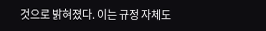것으로 밝혀졌다. 이는 규정 자체도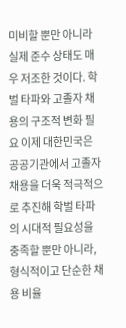미비할 뿐만 아니라 실제 준수 상태도 매우 저조한 것이다. 학벌 타파와 고졸자 채용의 구조적 변화 필요 이제 대한민국은 공공기관에서 고졸자 채용을 더욱 적극적으로 추진해 학벌 타파의 시대적 필요성을 충족할 뿐만 아니라, 형식적이고 단순한 채용 비율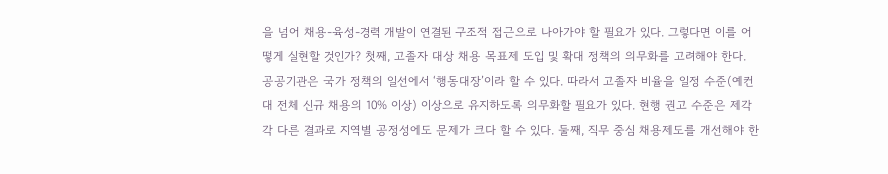을 넘어 채용-육성-경력 개발이 연결된 구조적 접근으로 나아가야 할 필요가 있다. 그렇다면 이를 어떻게 실현할 것인가? 첫째, 고졸자 대상 채용 목표제 도입 및 확대 정책의 의무화를 고려해야 한다. 공공기관은 국가 정책의 일선에서 ‘행동대장’이라 할 수 있다. 따라서 고졸자 비율을 일정 수준(예컨대 전체 신규 채용의 10% 이상) 이상으로 유지하도록 의무화할 필요가 있다. 현행 권고 수준은 제각각 다른 결과로 지역별 공정성에도 문제가 크다 할 수 있다. 둘째, 직무 중심 채용제도를 개선해야 한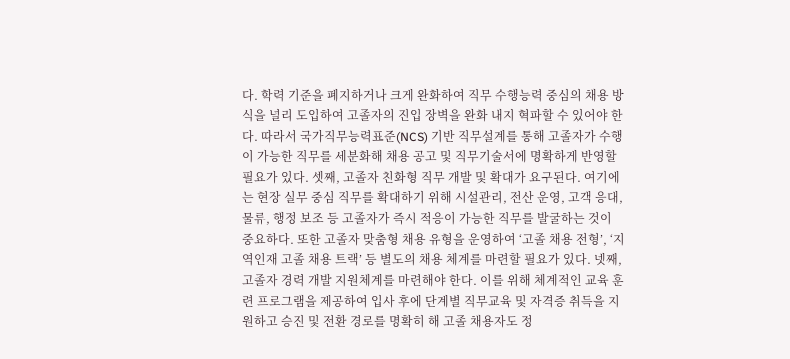다. 학력 기준을 폐지하거나 크게 완화하여 직무 수행능력 중심의 채용 방식을 널리 도입하여 고졸자의 진입 장벽을 완화 내지 혁파할 수 있어야 한다. 따라서 국가직무능력표준(NCS) 기반 직무설계를 통해 고졸자가 수행이 가능한 직무를 세분화해 채용 공고 및 직무기술서에 명확하게 반영할 필요가 있다. 셋째, 고졸자 친화형 직무 개발 및 확대가 요구된다. 여기에는 현장 실무 중심 직무를 확대하기 위해 시설관리, 전산 운영, 고객 응대, 물류, 행정 보조 등 고졸자가 즉시 적응이 가능한 직무를 발굴하는 것이 중요하다. 또한 고졸자 맞춤형 채용 유형을 운영하여 ‘고졸 채용 전형’, ‘지역인재 고졸 채용 트랙’ 등 별도의 채용 체계를 마련할 필요가 있다. 넷째, 고졸자 경력 개발 지원체계를 마련해야 한다. 이를 위해 체계적인 교육 훈련 프로그램을 제공하여 입사 후에 단계별 직무교육 및 자격증 취득을 지원하고 승진 및 전환 경로를 명확히 해 고졸 채용자도 정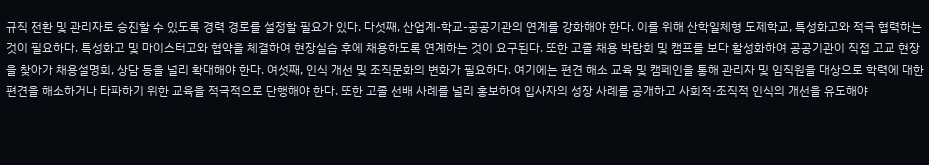규직 전환 및 관리자로 승진할 수 있도록 경력 경로를 설정할 필요가 있다. 다섯째, 산업계-학교-공공기관의 연계를 강화해야 한다. 이를 위해 산학일체형 도제학교, 특성화고와 적극 협력하는 것이 필요하다. 특성화고 및 마이스터고와 협약을 체결하여 현장실습 후에 채용하도록 연계하는 것이 요구된다. 또한 고졸 채용 박람회 및 캠프를 보다 활성화하여 공공기관이 직접 고교 현장을 찾아가 채용설명회, 상담 등을 널리 확대해야 한다. 여섯째, 인식 개선 및 조직문화의 변화가 필요하다. 여기에는 편견 해소 교육 및 캠페인을 통해 관리자 및 임직원을 대상으로 학력에 대한 편견을 해소하거나 타파하기 위한 교육을 적극적으로 단행해야 한다. 또한 고졸 선배 사례를 널리 홍보하여 입사자의 성장 사례를 공개하고 사회적·조직적 인식의 개선을 유도해야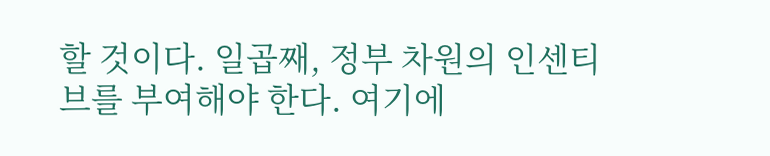할 것이다. 일곱째, 정부 차원의 인센티브를 부여해야 한다. 여기에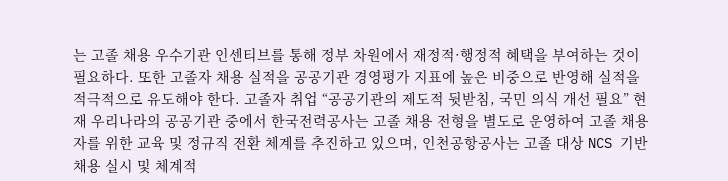는 고졸 채용 우수기관 인센티브를 통해 정부 차원에서 재정적·행정적 혜택을 부여하는 것이 필요하다. 또한 고졸자 채용 실적을 공공기관 경영평가 지표에 높은 비중으로 반영해 실적을 적극적으로 유도해야 한다. 고졸자 취업 “공공기관의 제도적 뒷받침, 국민 의식 개선 필요” 현재 우리나라의 공공기관 중에서 한국전력공사는 고졸 채용 전형을 별도로 운영하여 고졸 채용자를 위한 교육 및 정규직 전환 체계를 추진하고 있으며, 인천공항공사는 고졸 대상 NCS 기반 채용 실시 및 체계적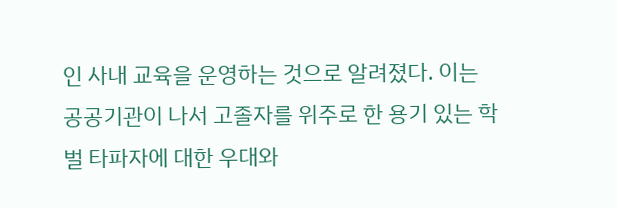인 사내 교육을 운영하는 것으로 알려졌다. 이는 공공기관이 나서 고졸자를 위주로 한 용기 있는 학벌 타파자에 대한 우대와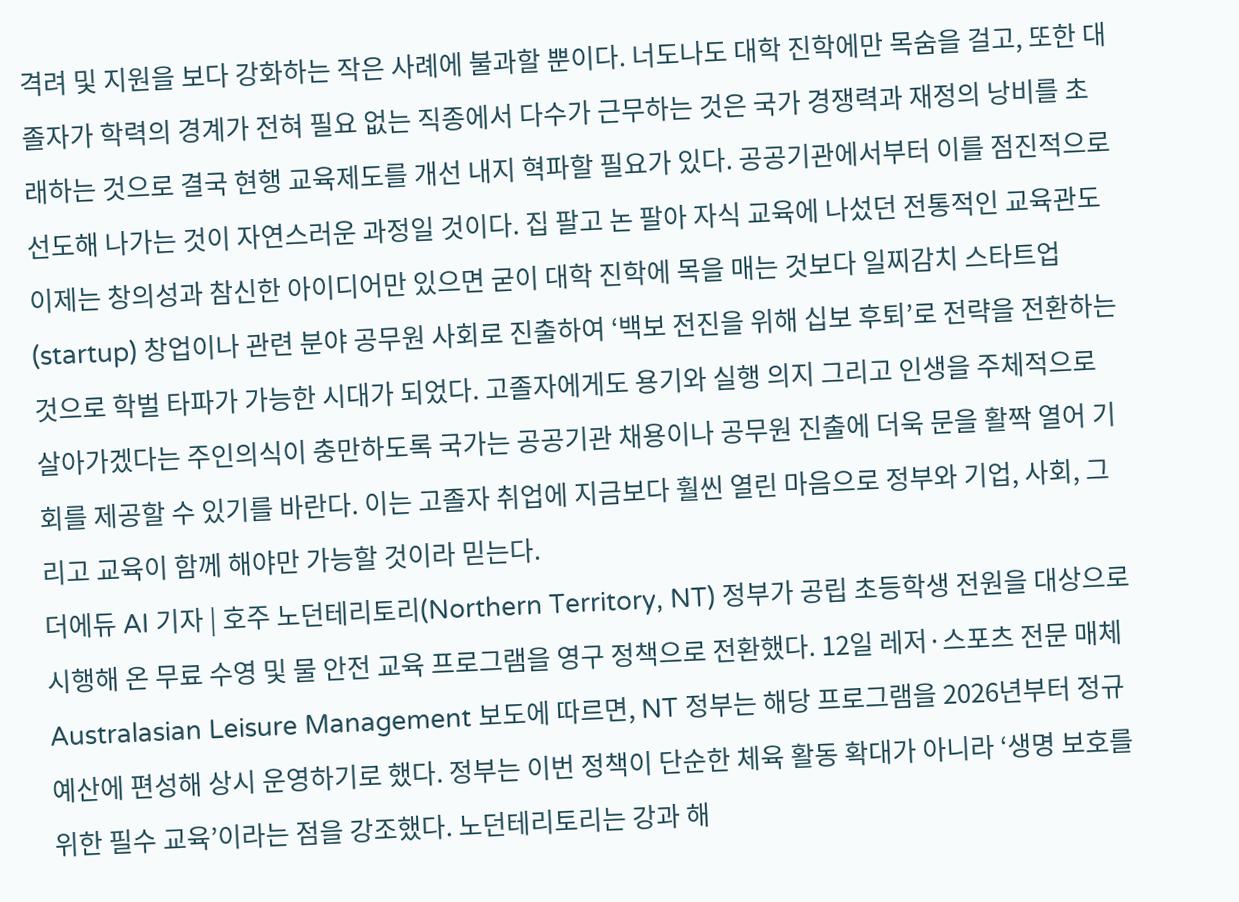격려 및 지원을 보다 강화하는 작은 사례에 불과할 뿐이다. 너도나도 대학 진학에만 목숨을 걸고, 또한 대졸자가 학력의 경계가 전혀 필요 없는 직종에서 다수가 근무하는 것은 국가 경쟁력과 재정의 낭비를 초래하는 것으로 결국 현행 교육제도를 개선 내지 혁파할 필요가 있다. 공공기관에서부터 이를 점진적으로 선도해 나가는 것이 자연스러운 과정일 것이다. 집 팔고 논 팔아 자식 교육에 나섰던 전통적인 교육관도 이제는 창의성과 참신한 아이디어만 있으면 굳이 대학 진학에 목을 매는 것보다 일찌감치 스타트업(startup) 창업이나 관련 분야 공무원 사회로 진출하여 ‘백보 전진을 위해 십보 후퇴’로 전략을 전환하는 것으로 학벌 타파가 가능한 시대가 되었다. 고졸자에게도 용기와 실행 의지 그리고 인생을 주체적으로 살아가겠다는 주인의식이 충만하도록 국가는 공공기관 채용이나 공무원 진출에 더욱 문을 활짝 열어 기회를 제공할 수 있기를 바란다. 이는 고졸자 취업에 지금보다 훨씬 열린 마음으로 정부와 기업, 사회, 그리고 교육이 함께 해야만 가능할 것이라 믿는다.
더에듀 AI 기자 | 호주 노던테리토리(Northern Territory, NT) 정부가 공립 초등학생 전원을 대상으로 시행해 온 무료 수영 및 물 안전 교육 프로그램을 영구 정책으로 전환했다. 12일 레저·스포츠 전문 매체 Australasian Leisure Management 보도에 따르면, NT 정부는 해당 프로그램을 2026년부터 정규 예산에 편성해 상시 운영하기로 했다. 정부는 이번 정책이 단순한 체육 활동 확대가 아니라 ‘생명 보호를 위한 필수 교육’이라는 점을 강조했다. 노던테리토리는 강과 해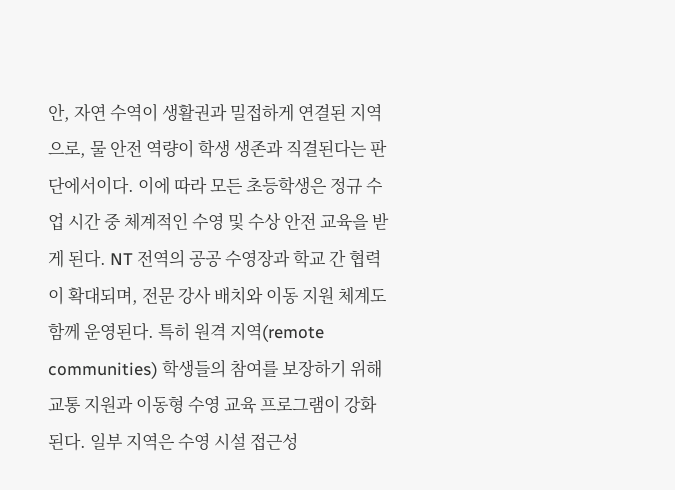안, 자연 수역이 생활권과 밀접하게 연결된 지역으로, 물 안전 역량이 학생 생존과 직결된다는 판단에서이다. 이에 따라 모든 초등학생은 정규 수업 시간 중 체계적인 수영 및 수상 안전 교육을 받게 된다. NT 전역의 공공 수영장과 학교 간 협력이 확대되며, 전문 강사 배치와 이동 지원 체계도 함께 운영된다. 특히 원격 지역(remote communities) 학생들의 참여를 보장하기 위해 교통 지원과 이동형 수영 교육 프로그램이 강화된다. 일부 지역은 수영 시설 접근성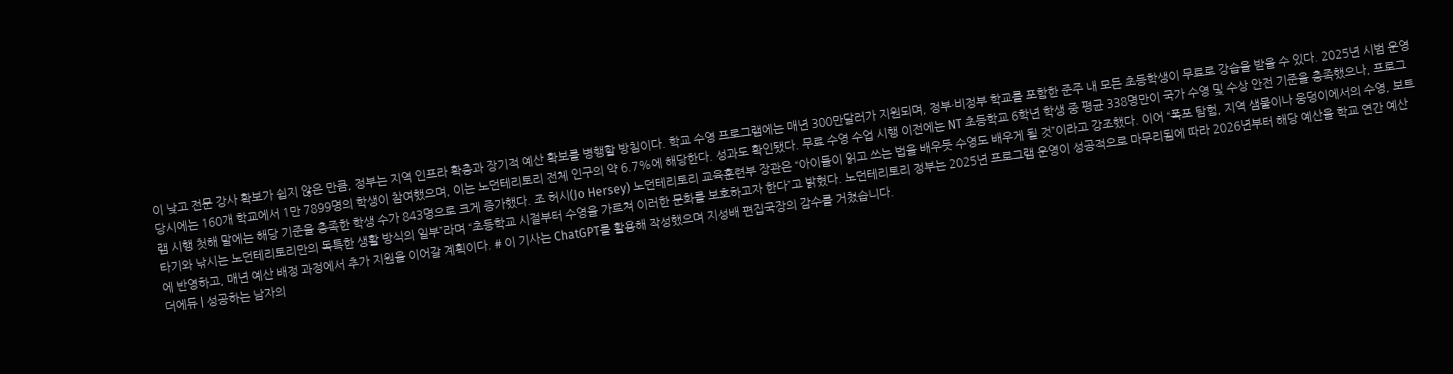이 낮고 전문 강사 확보가 쉽지 않은 만큼, 정부는 지역 인프라 확충과 장기적 예산 확보를 병행할 방침이다. 학교 수영 프로그램에는 매년 300만달러가 지원되며, 정부·비정부 학교를 포함한 준주 내 모든 초등학생이 무료로 강습을 받을 수 있다. 2025년 시범 운영 당시에는 160개 학교에서 1만 7899명의 학생이 참여했으며, 이는 노던테리토리 전체 인구의 약 6.7%에 해당한다. 성과도 확인됐다. 무료 수영 수업 시행 이전에는 NT 초등학교 6학년 학생 중 평균 338명만이 국가 수영 및 수상 안전 기준을 충족했으나, 프로그램 시행 첫해 말에는 해당 기준을 충족한 학생 수가 843명으로 크게 증가했다. 조 허시(Jo Hersey) 노던테리토리 교육훈련부 장관은 “아이들이 읽고 쓰는 법을 배우듯 수영도 배우게 될 것”이라고 강조했다. 이어 “폭포 탐험, 지역 샘물이나 웅덩이에서의 수영, 보트 타기와 낚시는 노던테리토리만의 독특한 생활 방식의 일부”라며 “초등학교 시절부터 수영을 가르쳐 이러한 문화를 보호하고자 한다”고 밝혔다. 노던테리토리 정부는 2025년 프로그램 운영이 성공적으로 마무리됨에 따라 2026년부터 해당 예산을 학교 연간 예산에 반영하고, 매년 예산 배정 과정에서 추가 지원을 이어갈 계획이다. # 이 기사는 ChatGPT를 활용해 작성했으며 지성배 편집국장의 감수를 거쳤습니다.
더에듀 | 성공하는 남자의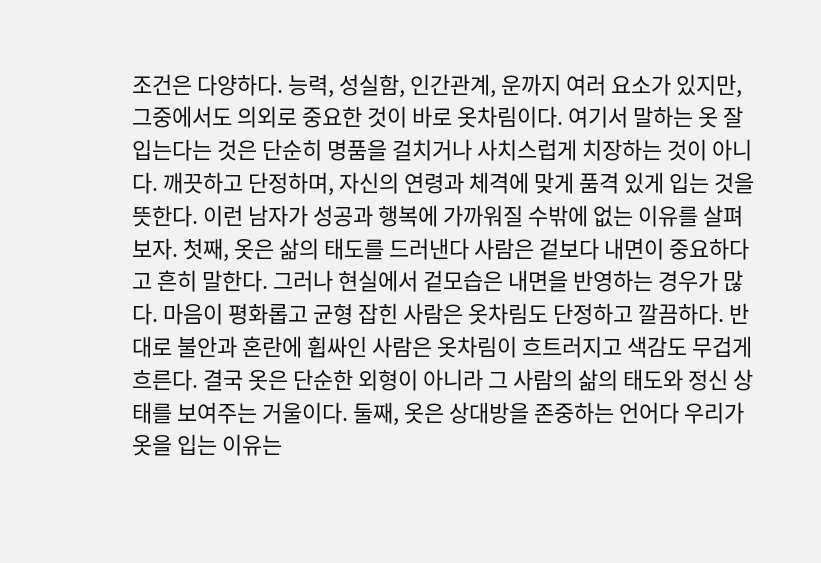조건은 다양하다. 능력, 성실함, 인간관계, 운까지 여러 요소가 있지만, 그중에서도 의외로 중요한 것이 바로 옷차림이다. 여기서 말하는 옷 잘 입는다는 것은 단순히 명품을 걸치거나 사치스럽게 치장하는 것이 아니다. 깨끗하고 단정하며, 자신의 연령과 체격에 맞게 품격 있게 입는 것을 뜻한다. 이런 남자가 성공과 행복에 가까워질 수밖에 없는 이유를 살펴보자. 첫째, 옷은 삶의 태도를 드러낸다 사람은 겉보다 내면이 중요하다고 흔히 말한다. 그러나 현실에서 겉모습은 내면을 반영하는 경우가 많다. 마음이 평화롭고 균형 잡힌 사람은 옷차림도 단정하고 깔끔하다. 반대로 불안과 혼란에 휩싸인 사람은 옷차림이 흐트러지고 색감도 무겁게 흐른다. 결국 옷은 단순한 외형이 아니라 그 사람의 삶의 태도와 정신 상태를 보여주는 거울이다. 둘째, 옷은 상대방을 존중하는 언어다 우리가 옷을 입는 이유는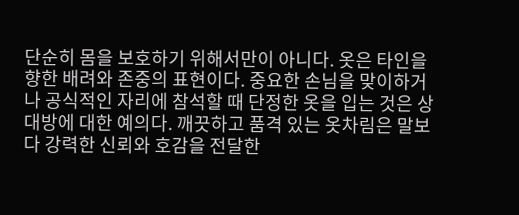단순히 몸을 보호하기 위해서만이 아니다. 옷은 타인을 향한 배려와 존중의 표현이다. 중요한 손님을 맞이하거나 공식적인 자리에 참석할 때 단정한 옷을 입는 것은 상대방에 대한 예의다. 깨끗하고 품격 있는 옷차림은 말보다 강력한 신뢰와 호감을 전달한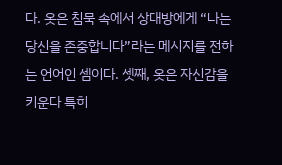다. 옷은 침묵 속에서 상대방에게 “나는 당신을 존중합니다”라는 메시지를 전하는 언어인 셈이다. 셋째, 옷은 자신감을 키운다 특히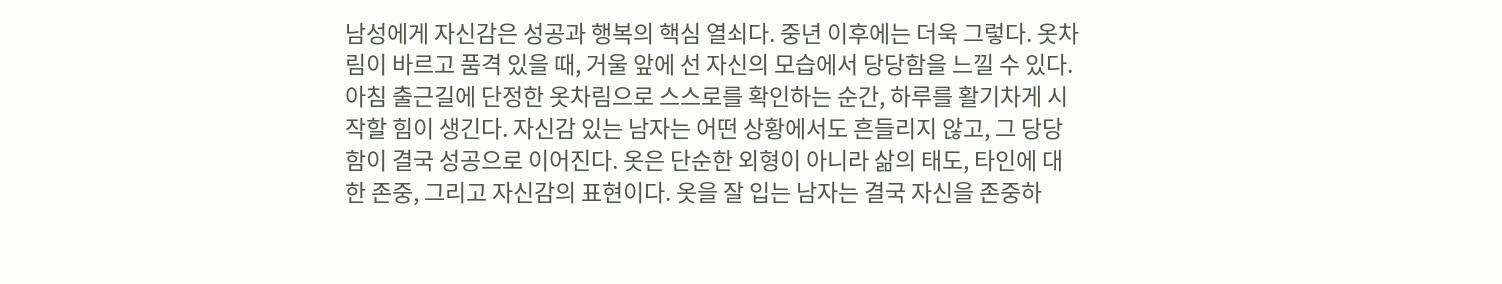남성에게 자신감은 성공과 행복의 핵심 열쇠다. 중년 이후에는 더욱 그렇다. 옷차림이 바르고 품격 있을 때, 거울 앞에 선 자신의 모습에서 당당함을 느낄 수 있다. 아침 출근길에 단정한 옷차림으로 스스로를 확인하는 순간, 하루를 활기차게 시작할 힘이 생긴다. 자신감 있는 남자는 어떤 상황에서도 흔들리지 않고, 그 당당함이 결국 성공으로 이어진다. 옷은 단순한 외형이 아니라 삶의 태도, 타인에 대한 존중, 그리고 자신감의 표현이다. 옷을 잘 입는 남자는 결국 자신을 존중하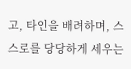고, 타인을 배려하며, 스스로를 당당하게 세우는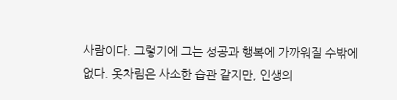사람이다. 그렇기에 그는 성공과 행복에 가까워질 수밖에 없다. 옷차림은 사소한 습관 같지만, 인생의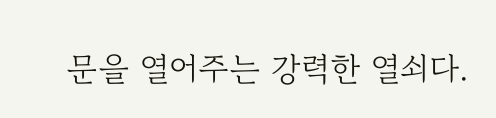문을 열어주는 강력한 열쇠다.